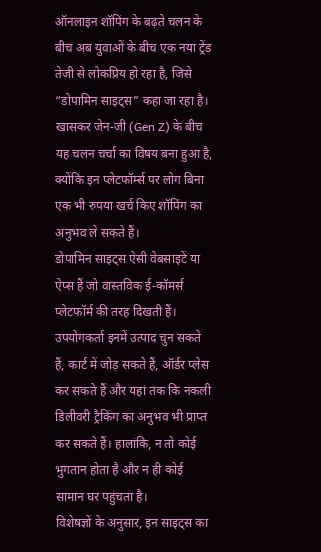ऑनलाइन शॉपिंग के बढ़ते चलन के बीच अब युवाओं के बीच एक नया ट्रेंड तेजी से लोकप्रिय हो रहा है, जिसे “डोपामिन साइट्स” कहा जा रहा है। खासकर जेन-जी (Gen Z) के बीच यह चलन चर्चा का विषय बना हुआ है, क्योंकि इन प्लेटफॉर्म्स पर लोग बिना एक भी रुपया खर्च किए शॉपिंग का अनुभव ले सकते हैं।
डोपामिन साइट्स ऐसी वेबसाइटें या ऐप्स हैं जो वास्तविक ई-कॉमर्स प्लेटफॉर्म की तरह दिखती हैं। उपयोगकर्ता इनमें उत्पाद चुन सकते हैं, कार्ट में जोड़ सकते हैं, ऑर्डर प्लेस कर सकते हैं और यहां तक कि नकली डिलीवरी ट्रैकिंग का अनुभव भी प्राप्त कर सकते हैं। हालांकि, न तो कोई भुगतान होता है और न ही कोई सामान घर पहुंचता है।
विशेषज्ञों के अनुसार, इन साइट्स का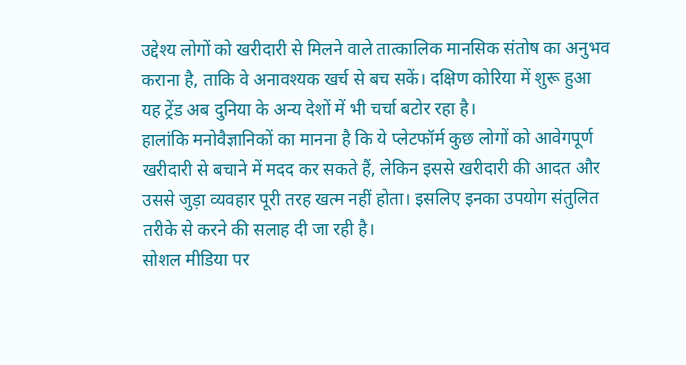उद्देश्य लोगों को खरीदारी से मिलने वाले तात्कालिक मानसिक संतोष का अनुभव कराना है, ताकि वे अनावश्यक खर्च से बच सकें। दक्षिण कोरिया में शुरू हुआ यह ट्रेंड अब दुनिया के अन्य देशों में भी चर्चा बटोर रहा है।
हालांकि मनोवैज्ञानिकों का मानना है कि ये प्लेटफॉर्म कुछ लोगों को आवेगपूर्ण खरीदारी से बचाने में मदद कर सकते हैं, लेकिन इससे खरीदारी की आदत और उससे जुड़ा व्यवहार पूरी तरह खत्म नहीं होता। इसलिए इनका उपयोग संतुलित तरीके से करने की सलाह दी जा रही है।
सोशल मीडिया पर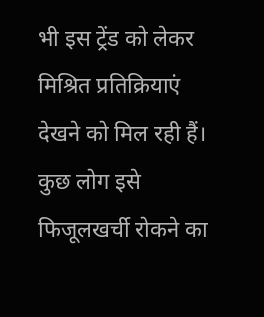भी इस ट्रेंड को लेकर मिश्रित प्रतिक्रियाएं देखने को मिल रही हैं। कुछ लोग इसे फिजूलखर्ची रोकने का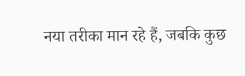नया तरीका मान रहे हैं, जबकि कुछ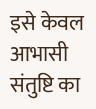इसे केवल आभासी संतुष्टि का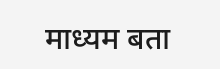माध्यम बता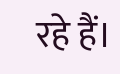रहे हैं।